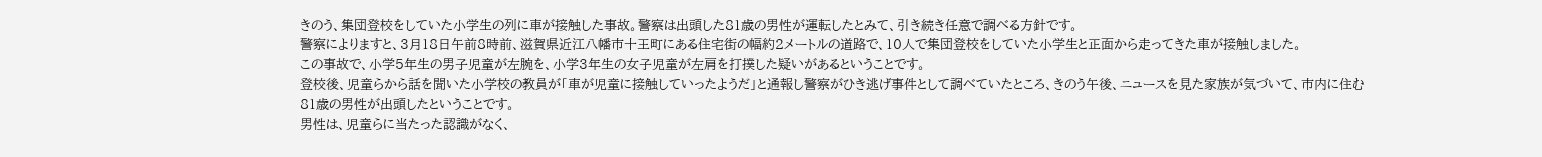きのう、集団登校をしていた小学生の列に車が接触した事故。警察は出頭した81歳の男性が運転したとみて、引き続き任意で調べる方針です。
警察によりますと、3月18日午前8時前、滋賀県近江八幡市十王町にある住宅街の幅約2メートルの道路で、10人で集団登校をしていた小学生と正面から走ってきた車が接触しました。
この事故で、小学5年生の男子児童が左腕を、小学3年生の女子児童が左肩を打撲した疑いがあるということです。
登校後、児童らから話を聞いた小学校の教員が「車が児童に接触していったようだ」と通報し警察がひき逃げ事件として調べていたところ、きのう午後、ニュースを見た家族が気づいて、市内に住む81歳の男性が出頭したということです。
男性は、児童らに当たった認識がなく、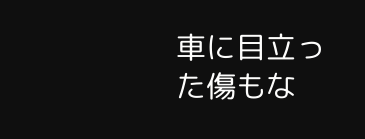車に目立った傷もな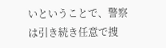いということで、警察は引き続き任意で捜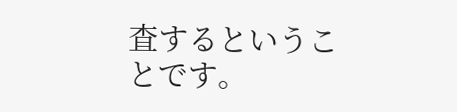査するということです。